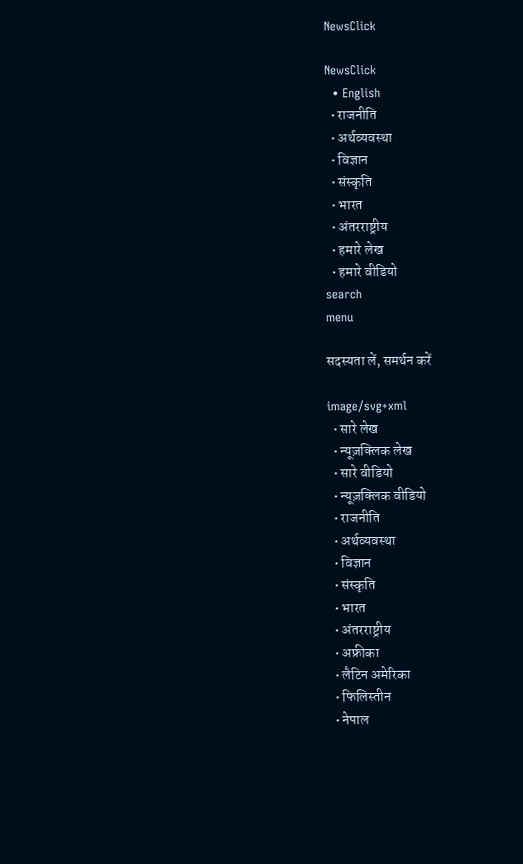NewsClick

NewsClick
  • English
  • राजनीति
  • अर्थव्यवस्था
  • विज्ञान
  • संस्कृति
  • भारत
  • अंतरराष्ट्रीय
  • हमारे लेख
  • हमारे वीडियो
search
menu

सदस्यता लें, समर्थन करें

image/svg+xml
  • सारे लेख
  • न्यूज़क्लिक लेख
  • सारे वीडियो
  • न्यूज़क्लिक वीडियो
  • राजनीति
  • अर्थव्यवस्था
  • विज्ञान
  • संस्कृति
  • भारत
  • अंतरराष्ट्रीय
  • अफ्रीका
  • लैटिन अमेरिका
  • फिलिस्तीन
  • नेपाल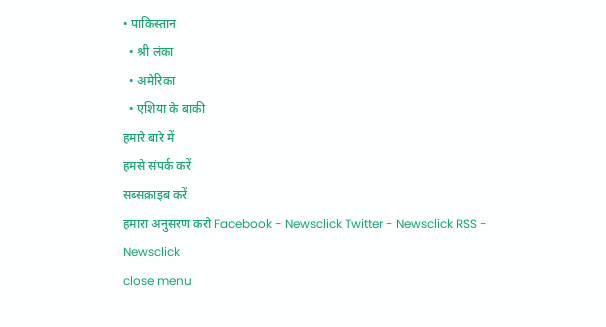• पाकिस्तान
  • श्री लंका
  • अमेरिका
  • एशिया के बाकी
हमारे बारे में
हमसे संपर्क करें
सब्सक्राइब करें
हमारा अनुसरण करो Facebook - Newsclick Twitter - Newsclick RSS - Newsclick
close menu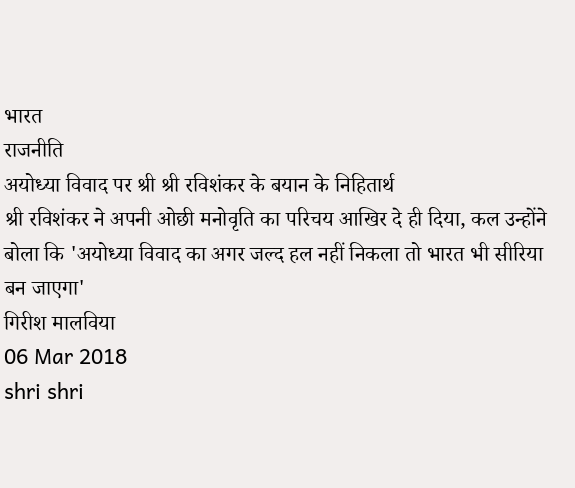भारत
राजनीति
अयोध्या विवाद पर श्री श्री रविशंकर के बयान के निहितार्थ
श्री रविशंकर ने अपनी ओछी मनोवृति का परिचय आखिर दे ही दिया, कल उन्होंने बोला कि 'अयोध्या विवाद का अगर जल्द हल नहीं निकला तो भारत भी सीरिया बन जाएगा'
गिरीश मालविया
06 Mar 2018
shri shri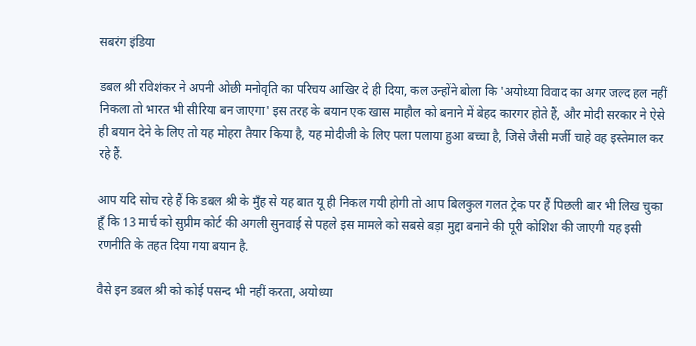सबरंग इंडिया

डबल श्री रविशंकर ने अपनी ओछी मनोवृति का परिचय आखिर दे ही दिया, कल उन्होंने बोला कि 'अयोध्या विवाद का अगर जल्द हल नहीं निकला तो भारत भी सीरिया बन जाएगा' इस तरह के बयान एक खास माहौल को बनाने में बेहद कारगर होते हैं, और मोदी सरकार ने ऐसे ही बयान देने के लिए तो यह मोहरा तैयार किया है, यह मोदीजी के लिए पला पलाया हुआ बच्चा है, जिसे जैसी मर्जी चाहे वह इस्तेमाल कर रहे हैं.

आप यदि सोच रहे हैं कि डबल श्री के मुँह से यह बात यू ही निकल गयी होगी तो आप बिलकुल गलत ट्रेक पर हैं पिछली बार भी लिख चुका हूँ कि 13 मार्च को सुप्रीम कोर्ट की अगली सुनवाई से पहले इस मामले को सबसे बड़ा मुद्दा बनाने की पूरी कोशिश की जाएगी यह इसी रणनीति के तहत दिया गया बयान है.

वैसे इन डबल श्री को कोई पसन्द भी नहीं करता, अयोध्या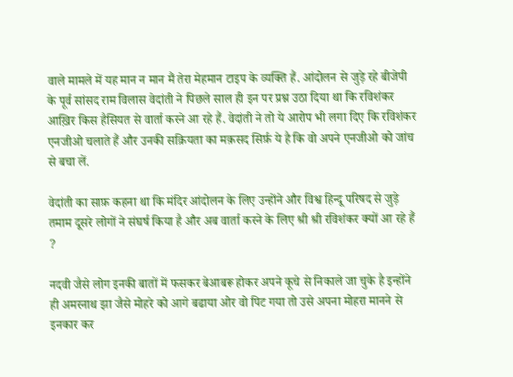वाले मामले में यह मान न मान मैं तेरा मेहमान टाइप के व्यक्ति हैं. आंदोलन से जुड़े रहे बीजेपी के पूर्व सांसद राम विलास वेदांती ने पिछले साल ही इन पर प्रश्न उठा दिया था कि रविशंकर आख़िर किस हैसियत से वार्ता करने आ रहे हैं. वेदांती ने तो ये आरोप भी लगा दिए कि रविशंकर एनजीओ चलाते हैं और उनकी सक्रियता का मक़सद सिर्फ़ ये है कि वो अपने एनजीओ को जांच से बचा लें.

वेदांती का साफ़ कहना था कि मंदिर आंदोलन के लिए उन्होंने और विश्व हिन्दू परिषद से जुड़े तमाम दूसरे लोगों ने संघर्ष किया है और अब वार्ता करने के लिए श्री श्री रविशंकर क्यों आ रहे हैं ?

नदवी जैसे लोग इनकी बातों में फसकर बेआबरू होकर अपने कूचे से निकाले जा चुके है इन्होंने ही अमरनाथ झा जैसे मोहरे को आगे बढाया ओर वो पिट गया तो उसे अपना मोहरा मानने से इनकार कर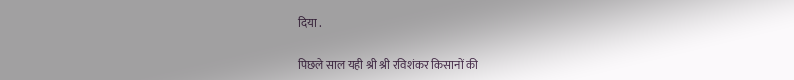दिया .

पिछले साल यही श्री श्री रविशंकर किसानों की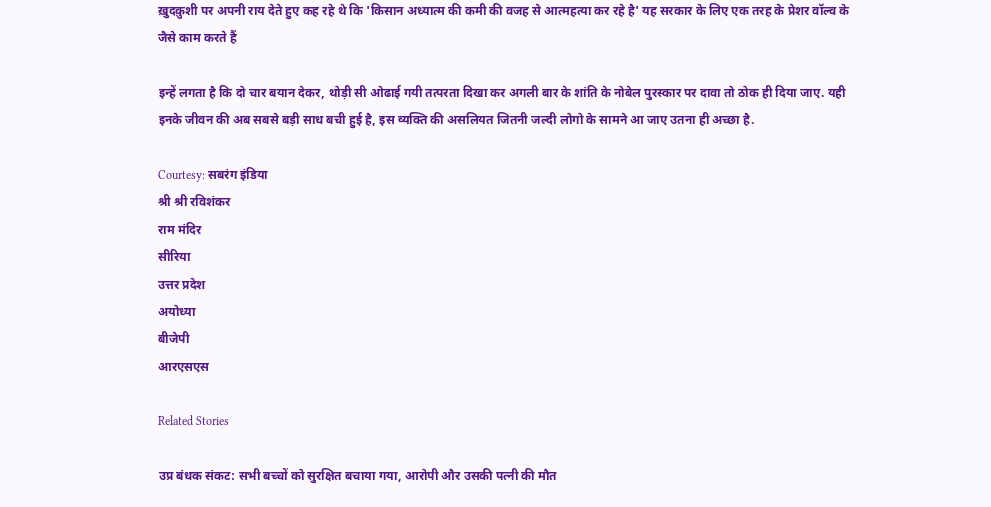ख़ुदक़ुशी पर अपनी राय देते हुए कह रहे थे कि 'किसान अध्यात्म की कमी की वजह से आत्महत्या कर रहे है' यह सरकार के लिए एक तरह के प्रेशर वॉल्व के जैसे काम करते हैं

इन्हें लगता है कि दो चार बयान देकर, थोड़ी सी ओढाई गयी तत्परता दिखा कर अगली बार के शांति के नोबेल पुरस्कार पर दावा तो ठोक ही दिया जाए. यही इनके जीवन की अब सबसे बड़ी साध बची हुई है, इस व्यक्ति की असलियत जितनी जल्दी लोगो के सामने आ जाए उतना ही अच्छा है.

Courtesy: सबरंग इंडिया
श्री श्री रविशंकर
राम मंदिर
सीरिया
उत्तर प्रदेश
अयोध्या
बीजेपी
आरएसएस

Related Stories

उप्र बंधक संकट: सभी बच्चों को सुरक्षित बचाया गया, आरोपी और उसकी पत्नी की मौत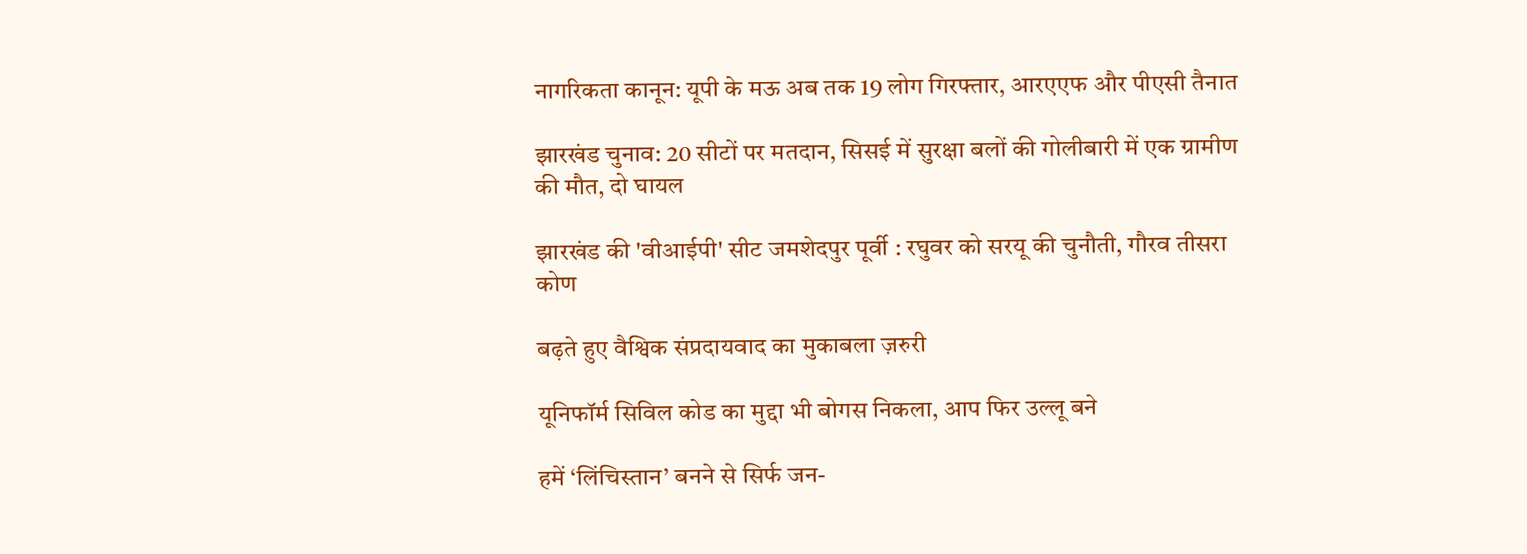नागरिकता कानून: यूपी के मऊ अब तक 19 लोग गिरफ्तार, आरएएफ और पीएसी तैनात

झारखंड चुनाव: 20 सीटों पर मतदान, सिसई में सुरक्षा बलों की गोलीबारी में एक ग्रामीण की मौत, दो घायल

झारखंड की 'वीआईपी' सीट जमशेदपुर पूर्वी : रघुवर को सरयू की चुनौती, गौरव तीसरा कोण

बढ़ते हुए वैश्विक संप्रदायवाद का मुकाबला ज़रुरी

यूनिफॉर्म सिविल कोड का मुद्दा भी बोगस निकला, आप फिर उल्लू बने

हमें ‘लिंचिस्तान’ बनने से सिर्फ जन-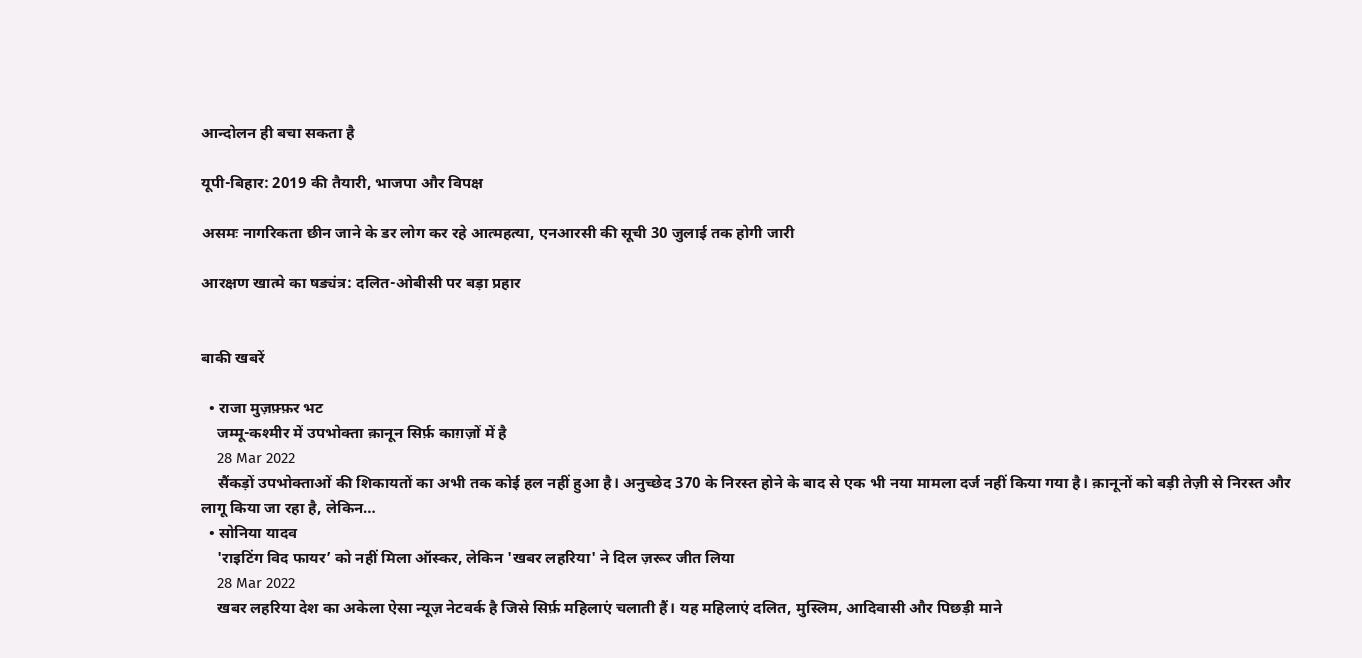आन्दोलन ही बचा सकता है

यूपी-बिहार: 2019 की तैयारी, भाजपा और विपक्ष

असमः नागरिकता छीन जाने के डर लोग कर रहे आत्महत्या, एनआरसी की सूची 30 जुलाई तक होगी जारी

आरक्षण खात्मे का षड्यंत्र: दलित-ओबीसी पर बड़ा प्रहार


बाकी खबरें

  • राजा मुज़फ़्फ़र भट
    जम्मू-कश्मीर में उपभोक्ता क़ानून सिर्फ़ काग़ज़ों में है
    28 Mar 2022
    सैंकड़ों उपभोक्ताओं की शिकायतों का अभी तक कोई हल नहीं हुआ है। अनुच्छेद 370 के निरस्त होने के बाद से एक भी नया मामला दर्ज नहीं किया गया है। क़ानूनों को बड़ी तेज़ी से निरस्त और लागू किया जा रहा है, लेकिन…
  • सोनिया यादव
    'राइटिंग विद फायर’ को नहीं मिला ऑस्कर, लेकिन 'खबर लहरिया' ने दिल ज़रूर जीत लिया
    28 Mar 2022
    खबर लहरिया देश का अकेला ऐसा न्यूज़ नेटवर्क है जिसे सिर्फ़ महिलाएं चलाती हैं। यह महिलाएं दलित, मुस्लिम, आदिवासी और पिछड़ी माने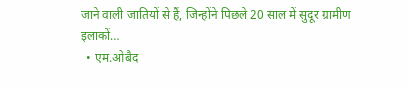जाने वाली जातियों से हैं, जिन्होंने पिछले 20 साल में सुदूर ग्रामीण इलाकों…
  • एम.ओबैद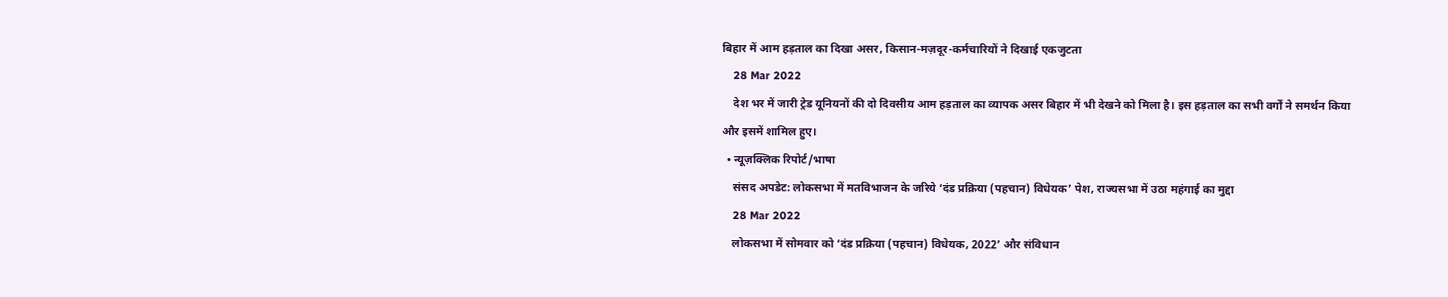बिहार में आम हड़ताल का दिखा असर, किसान-मज़दूर-कर्मचारियों ने दिखाई एकजुटता
    28 Mar 2022
    देश भर में जारी ट्रेड यूनियनों की दो दिवसीय आम हड़ताल का व्यापक असर बिहार में भी देखने को मिला है। इस हड़ताल का सभी वर्गों ने समर्थन किया और इसमें शामिल हुए।
  • न्यूज़क्लिक रिपोर्ट/भाषा
    संसद अपडेट: लोकसभा में मतविभाजन के जरिये ‘दंड प्रक्रिया (पहचान) विधेयक’ पेश, राज्यसभा में उठा महंगाई का मुद्दा
    28 Mar 2022
    लोकसभा में सोमवार को ‘दंड प्रक्रिया (पहचान) विधेयक, 2022’ और संविधान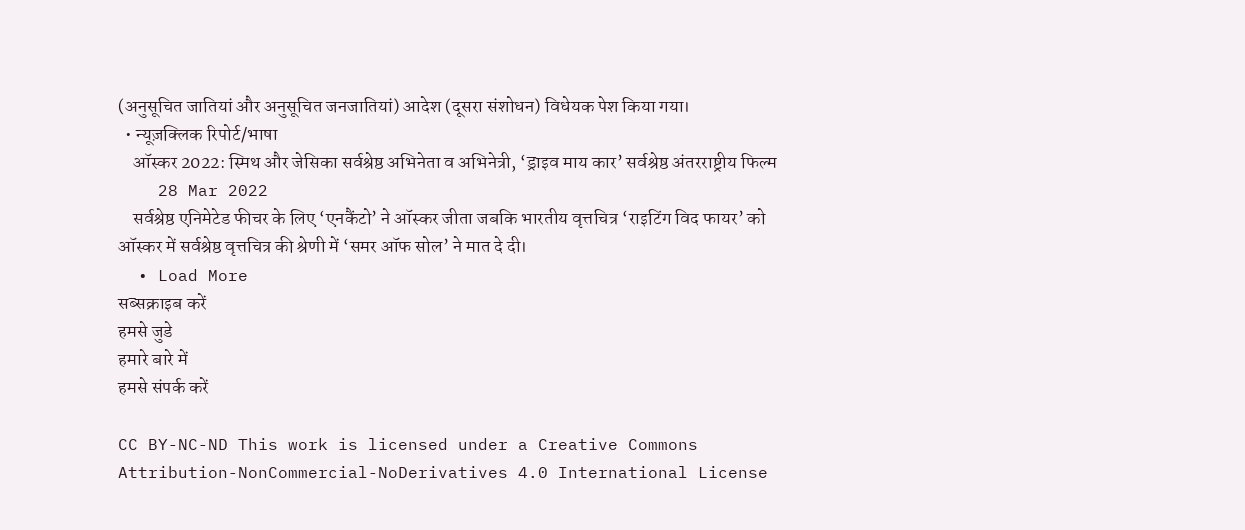(अनुसूचित जातियां और अनुसूचित जनजातियां) आदेश (दूसरा संशोधन) विधेयक पेश किया गया।
  • न्यूज़क्लिक रिपोर्ट/भाषा
    ऑस्कर 2022: स्मिथ और जेसिका सर्वश्रेष्ठ अभिनेता व अभिनेत्री, ‘ड्राइव माय कार’ सर्वश्रेष्ठ अंतरराष्ट्रीय फिल्म
    28 Mar 2022
    सर्वश्रेष्ठ एनिमेटेड फीचर के लिए ‘एनकैंटो’ ने ऑस्कर जीता जबकि भारतीय वृत्तचित्र ‘राइटिंग विद फायर’ को ऑस्कर में सर्वश्रेष्ठ वृत्तचित्र की श्रेणी में ‘समर ऑफ सोल’ ने मात दे दी।
  • Load More
सब्सक्राइब करें
हमसे जुडे
हमारे बारे में
हमसे संपर्क करें

CC BY-NC-ND This work is licensed under a Creative Commons Attribution-NonCommercial-NoDerivatives 4.0 International License